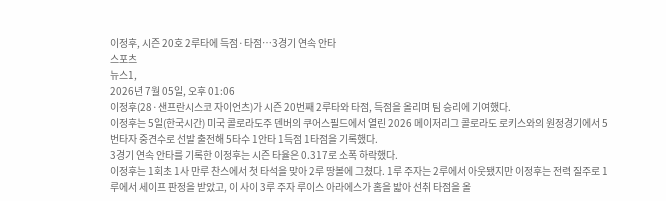이정후, 시즌 20호 2루타에 득점·타점…3경기 연속 안타
스포츠
뉴스1,
2026년 7월 05일, 오후 01:06
이정후(28·샌프란시스코 자이언츠)가 시즌 20번째 2루타와 타점, 득점을 올리며 팀 승리에 기여했다.
이정후는 5일(한국시간) 미국 콜로라도주 덴버의 쿠어스필드에서 열린 2026 메이저리그 콜로라도 로키스와의 원정경기에서 5번타자 중견수로 선발 출전해 5타수 1안타 1득점 1타점을 기록했다.
3경기 연속 안타를 기록한 이정후는 시즌 타율은 0.317로 소폭 하락했다.
이정후는 1회초 1사 만루 찬스에서 첫 타석을 맞아 2루 땅볼에 그쳤다. 1루 주자는 2루에서 아웃됐지만 이정후는 전력 질주로 1루에서 세이프 판정을 받았고, 이 사이 3루 주자 루이스 아라에스가 홈을 밟아 선취 타점을 올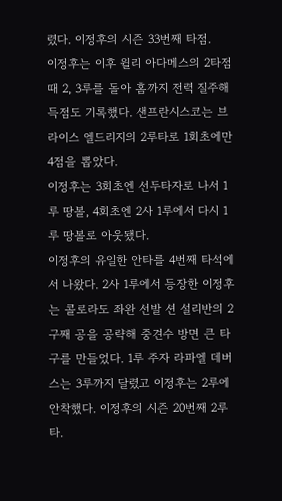렸다. 이정후의 시즌 33번째 타점.
이정후는 이후 윌리 아다메스의 2타점 때 2, 3루를 돌아 홈까지 전력 질주해 득점도 기록했다. 샌프란시스코는 브라이스 엘드리지의 2루타로 1회초에만 4점을 뽑았다.
이정후는 3회초엔 선두타자로 나서 1루 땅볼, 4회초엔 2사 1루에서 다시 1루 땅볼로 아웃됐다.
이정후의 유일한 안타를 4번째 타석에서 나왔다. 2사 1루에서 등장한 이정후는 콜로라도 좌완 선발 션 설리반의 2구째 공을 공략해 중견수 방면 큰 타구를 만들었다. 1루 주자 라파엘 데버스는 3루까지 달렸고 이정후는 2루에 안착했다. 이정후의 시즌 20번째 2루타.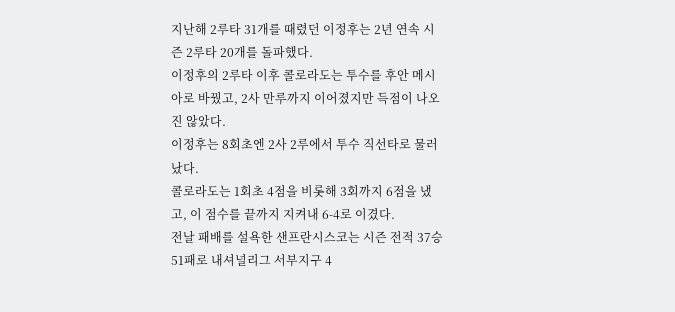지난해 2루타 31개를 때렸던 이정후는 2년 연속 시즌 2루타 20개를 돌파했다.
이정후의 2루타 이후 콜로라도는 투수를 후안 메시아로 바꿨고, 2사 만루까지 이어졌지만 득점이 나오진 않았다.
이정후는 8회초엔 2사 2루에서 투수 직선타로 물러났다.
콜로라도는 1회초 4점을 비롯해 3회까지 6점을 냈고, 이 점수를 끝까지 지켜내 6-4로 이겼다.
전날 패배를 설욕한 샌프란시스코는 시즌 전적 37승51패로 내셔널리그 서부지구 4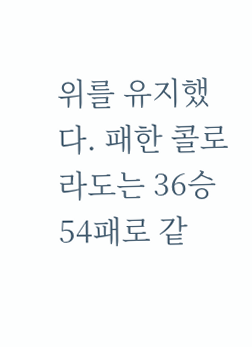위를 유지했다. 패한 콜로라도는 36승54패로 같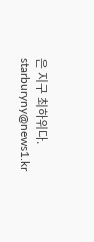은 지구 최하위다.
starburyny@news1.kr